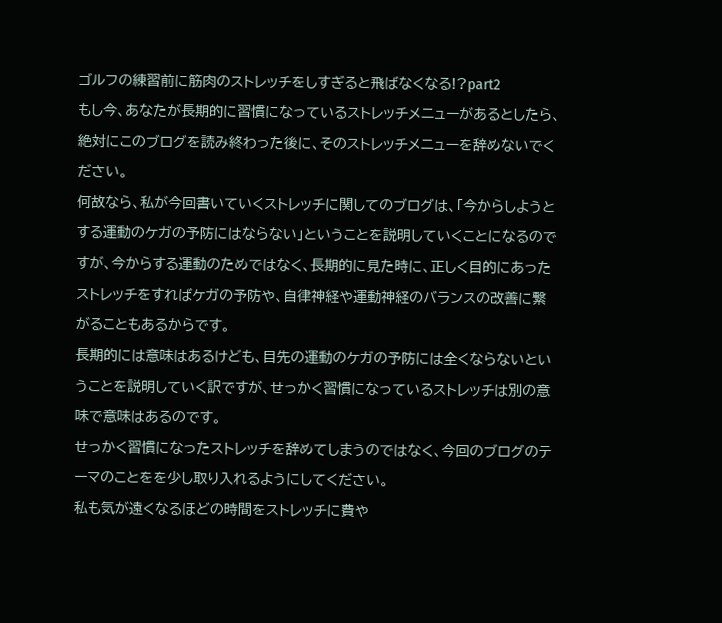ゴルフの練習前に筋肉のストレッチをしすぎると飛ばなくなる!?part2
もし今、あなたが長期的に習慣になっているストレッチメニューがあるとしたら、絶対にこのブログを読み終わった後に、そのストレッチメニューを辞めないでください。
何故なら、私が今回書いていくストレッチに関してのブログは、「今からしようとする運動のケガの予防にはならない」ということを説明していくことになるのですが、今からする運動のためではなく、長期的に見た時に、正しく目的にあったストレッチをすればケガの予防や、自律神経や運動神経のバランスの改善に繋がることもあるからです。
長期的には意味はあるけども、目先の運動のケガの予防には全くならないということを説明していく訳ですが、せっかく習慣になっているストレッチは別の意味で意味はあるのです。
せっかく習慣になったストレッチを辞めてしまうのではなく、今回のブログのテーマのことをを少し取り入れるようにしてください。
私も気が遠くなるほどの時間をストレッチに費や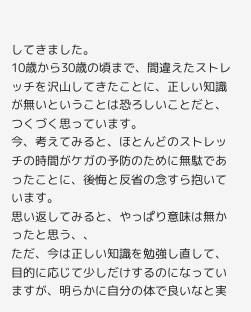してきました。
10歳から30歳の頃まで、間違えたストレッチを沢山してきたことに、正しい知識が無いということは恐ろしいことだと、つくづく思っています。
今、考えてみると、ほとんどのストレッチの時間がケガの予防のために無駄であったことに、後悔と反省の念すら抱いています。
思い返してみると、やっぱり意味は無かったと思う、、
ただ、今は正しい知識を勉強し直して、目的に応じて少しだけするのになっていますが、明らかに自分の体で良いなと実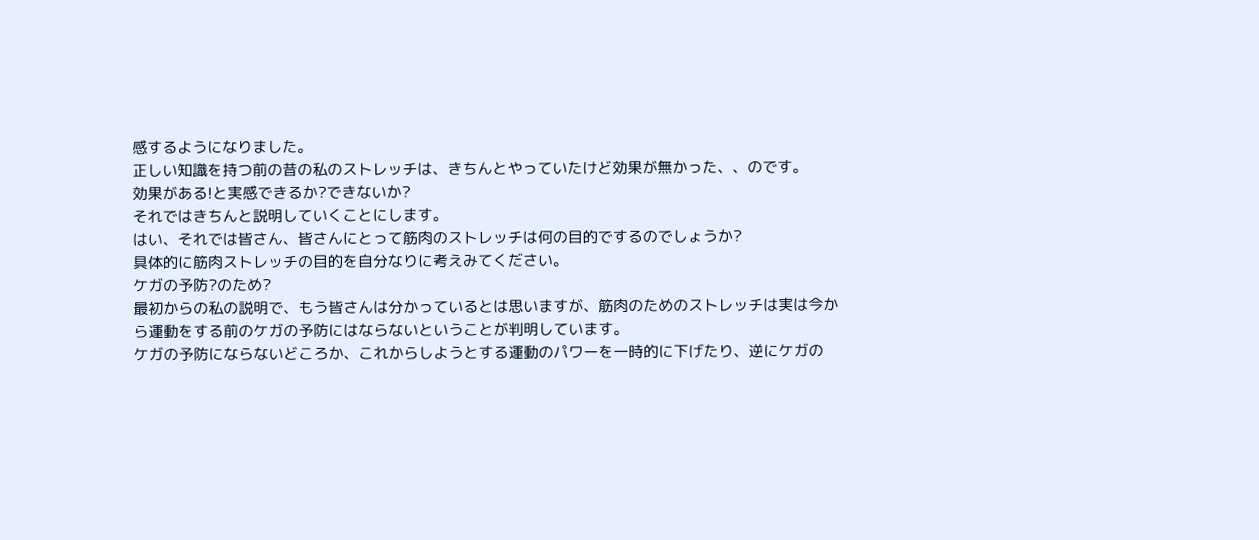感するようになりました。
正しい知識を持つ前の昔の私のストレッチは、きちんとやっていたけど効果が無かった、、のです。
効果がある!と実感できるか?できないか?
それではきちんと説明していくことにします。
はい、それでは皆さん、皆さんにとって筋肉のストレッチは何の目的でするのでしょうか?
具体的に筋肉ストレッチの目的を自分なりに考えみてください。
ケガの予防?のため?
最初からの私の説明で、もう皆さんは分かっているとは思いますが、筋肉のためのストレッチは実は今から運動をする前のケガの予防にはならないということが判明しています。
ケガの予防にならないどころか、これからしようとする運動のパワーを一時的に下げたり、逆にケガの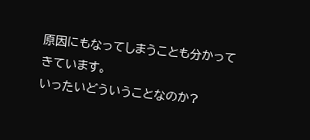原因にもなってしまうことも分かってきています。
いったいどういうことなのか?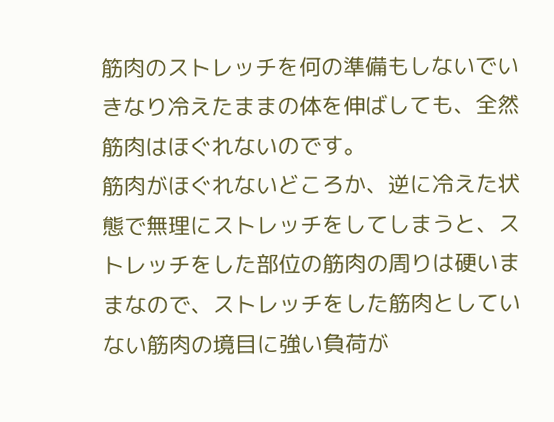筋肉のストレッチを何の準備もしないでいきなり冷えたままの体を伸ばしても、全然筋肉はほぐれないのです。
筋肉がほぐれないどころか、逆に冷えた状態で無理にストレッチをしてしまうと、ストレッチをした部位の筋肉の周りは硬いままなので、ストレッチをした筋肉としていない筋肉の境目に強い負荷が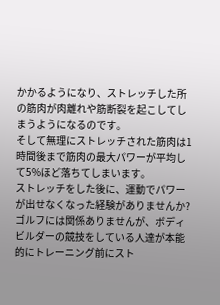かかるようになり、ストレッチした所の筋肉が肉離れや筋断裂を起こしてしまうようになるのです。
そして無理にストレッチされた筋肉は1時間後まで筋肉の最大パワーが平均して5%ほど落ちてしまいます。
ストレッチをした後に、運動でパワーが出せなくなった経験がありませんか?
ゴルフには関係ありませんが、ボディビルダーの競技をしている人達が本能的にトレーニング前にスト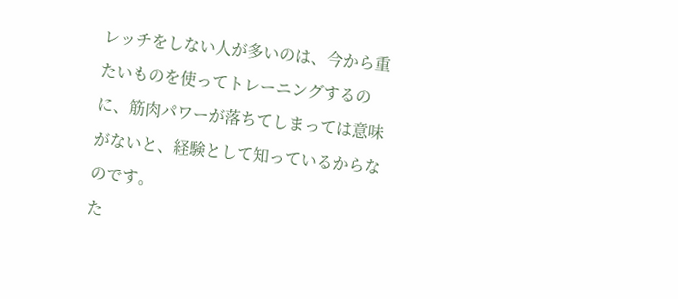レッチをしない人が多いのは、今から重たいものを使ってトレーニングするのに、筋肉パワーが落ちてしまっては意味がないと、経験として知っているからなのです。
た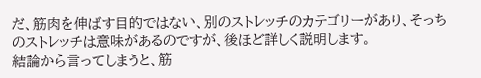だ、筋肉を伸ばす目的ではない、別のストレッチのカテゴリーがあり、そっちのストレッチは意味があるのですが、後ほど詳しく説明します。
結論から言ってしまうと、筋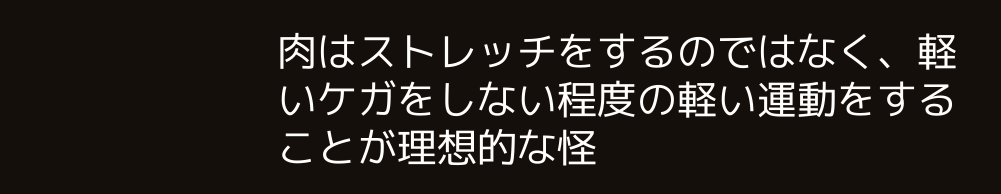肉はストレッチをするのではなく、軽いケガをしない程度の軽い運動をすることが理想的な怪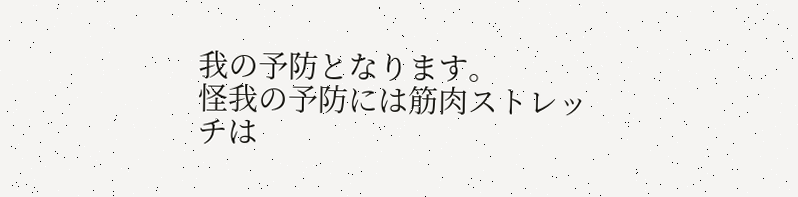我の予防となります。
怪我の予防には筋肉ストレッチは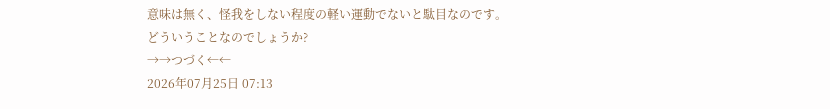意味は無く、怪我をしない程度の軽い運動でないと駄目なのです。
どういうことなのでしょうか?
→→つづく←←
2026年07月25日 07:13